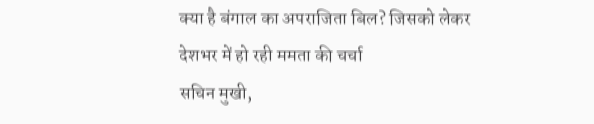क्या है बंगाल का अपराजिता बिल? जिसको लेकर देशभर में हो रही ममता की चर्चा
सचिन मुखी,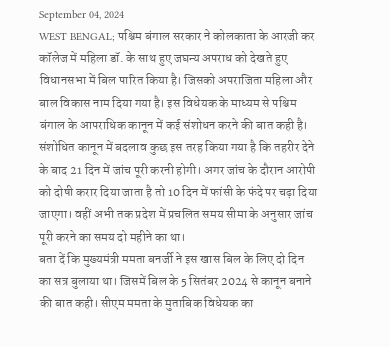September 04, 2024
WEST BENGAL; पश्चिम बंगाल सरकार ने कोलकाता के आरजी कर कॉलेज में महिला डॉ. के साथ हुए जघन्य अपराध को देखते हुए विधानसभा में बिल पारित किया है। जिसको अपराजिता महिला और बाल विकास नाम दिया गया है। इस विधेयक के माध्यम से पश्चिम बंगाल के आपराधिक कानून में कई संशोधन करने की बात कही है। संशोधित कानून में बदलाव कुछ इस तरह किया गया है कि तहरीर देने के बाद 21 दिन में जांच पूरी करनी होगी। अगर जांच के दौरान आरोपी को दोषी करार दिया जाता है तो 10 दिन में फांसी के फंदे पर चढ़ा दिया जाएगा। वहीं अभी तक प्रदेश में प्रचलित समय सीमा के अनुसार जांच पूरी करने का समय दो महीने का था।
बता दें कि मुख्यमंत्री ममता बनर्जी ने इस खास बिल के लिए दो दिन का सत्र बुलाया था। जिसमें बिल के 5 सितंबर 2024 से कानून बनाने की बात कही। सीएम ममता के मुताबिक विधेयक का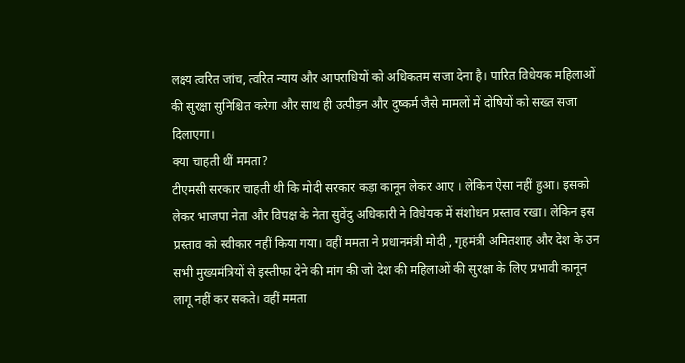लक्ष्य त्वरित जांच, त्वरित न्याय और आपराधियों को अधिकतम सजा देना है। पारित विधेयक महिलाओं की सुरक्षा सुनिश्चित करेगा और साथ ही उत्पीड़न और दुष्कर्म जैसे मामलों में दोषियों को सख्त सजा दिलाएगा।
क्या चाहती थीं ममता?
टीएमसी सरकार चाहती थी कि मोदी सरकार कड़ा कानून लेकर आए । लेकिन ऐसा नहीं हुआ। इसको लेकर भाजपा नेता और विपक्ष के नेता सुवेंदु अधिकारी ने विधेयक में संशोधन प्रस्ताव रखा। लेकिन इस प्रस्ताव को स्वीकार नहीं किया गया। वहीं ममता ने प्रधानमंत्री मोदी , गृहमंत्री अमितशाह और देश के उन सभी मुख्यमंत्रियों से इस्तीफा देने की मांग की जो देश की महिलाओं की सुरक्षा के लिए प्रभावी कानून लागू नहीं कर सकते। वहीं ममता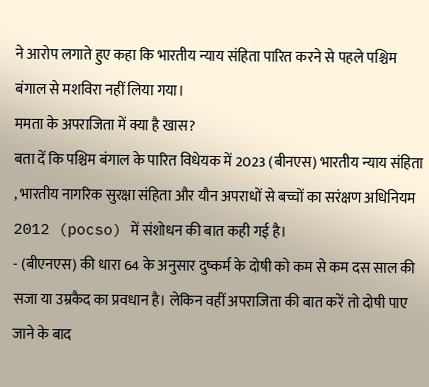ने आरोप लगाते हुए कहा कि भारतीय न्याय संहिता पारित करने से पहले पश्चिम बंगाल से मशविरा नहीं लिया गया।
ममता के अपराजिता में क्या है खास?
बता दें कि पश्चिम बंगाल के पारित विधेयक में 2023 (बीनएस) भारतीय न्याय संहिता , भारतीय नागरिक सुरक्षा संहिता और यौन अपराधों से बच्चों का सरंक्षण अधिनियम 2012 (pocso) में संशोधन की बात कही गई है।
- (बीएनएस) की धारा 64 के अनुसार दुष्कर्म के दोषी को कम से कम दस साल की सजा या उम्रकैद का प्रवधान है। लेकिन वहीं अपराजिता की बात करें तो दोषी पाए जाने के बाद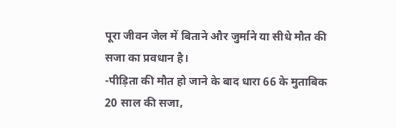पूरा जीवन जेल में बिताने और जुर्माने या सीधे मौत की सजा का प्रवधान है।
-पीड़िता की मौत हो जाने के बाद धारा 66 के मुताबिक 20 साल की सजा,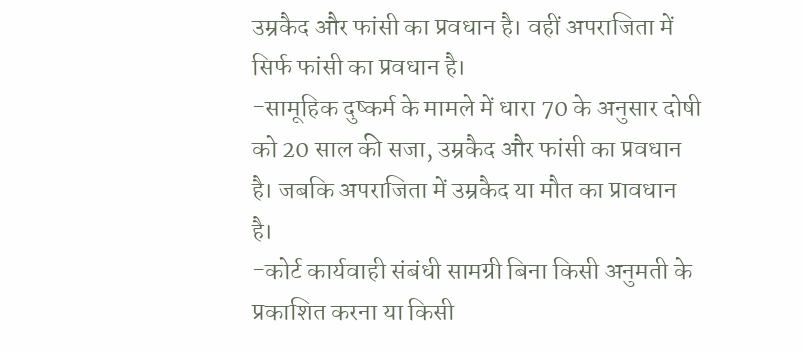उम्रकैद और फांसी का प्रवधान है। वहीं अपराजिता में सिर्फ फांसी का प्रवधान है।
-सामूहिक दुष्कर्म के मामले में धारा 70 के अनुसार दोषी को 20 साल की सजा, उम्रकैद और फांसी का प्रवधान है। जबकि अपराजिता में उम्रकैद या मौत का प्रावधान है।
-कोर्ट कार्यवाही संबंधी सामग्री बिना किसी अनुमती के प्रकाशित करना या किसी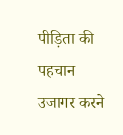पीड़िता की पहचान उजागर करने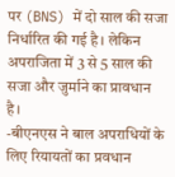पर (BNS) में दो साल की सजा निर्धारित की गई है। लेकिन अपराजिता में 3 से 5 साल की सजा और जुर्माने का प्रावधान है।
-बीएनएस ने बाल अपराधियों के लिए रियायतों का प्रवधान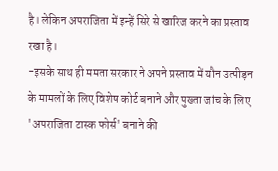है। लेकिन अपराजिता में इन्हें सिरे से खारिज करने का प्रस्ताव रखा है।
-इसके साथ ही ममता सरकार ने अपने प्रस्ताव में यौन उत्पीड़न के मामलों के लिए विशेष कोर्ट बनाने और पुख्ता जांच के लिए 'अपराजिता टास्क फोर्स' बनाने की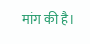मांग की है।